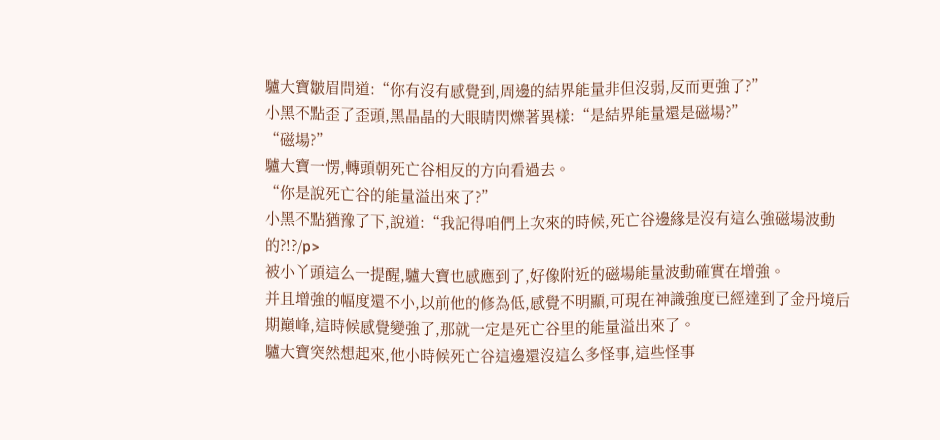驢大寶皺眉問道:“你有沒有感覺到,周邊的結界能量非但沒弱,反而更強了?”
小黑不點歪了歪頭,黑晶晶的大眼睛閃爍著異樣:“是結界能量還是磁場?”
“磁場?”
驢大寶一愣,轉頭朝死亡谷相反的方向看過去。
“你是說死亡谷的能量溢出來了?”
小黑不點猶豫了下,說道:“我記得咱們上次來的時候,死亡谷邊緣是沒有這么強磁場波動的?!?/p>
被小丫頭這么一提醒,驢大寶也感應到了,好像附近的磁場能量波動確實在增強。
并且增強的幅度還不小,以前他的修為低,感覺不明顯,可現在神識強度已經達到了金丹境后期巔峰,這時候感覺變強了,那就一定是死亡谷里的能量溢出來了。
驢大寶突然想起來,他小時候死亡谷這邊還沒這么多怪事,這些怪事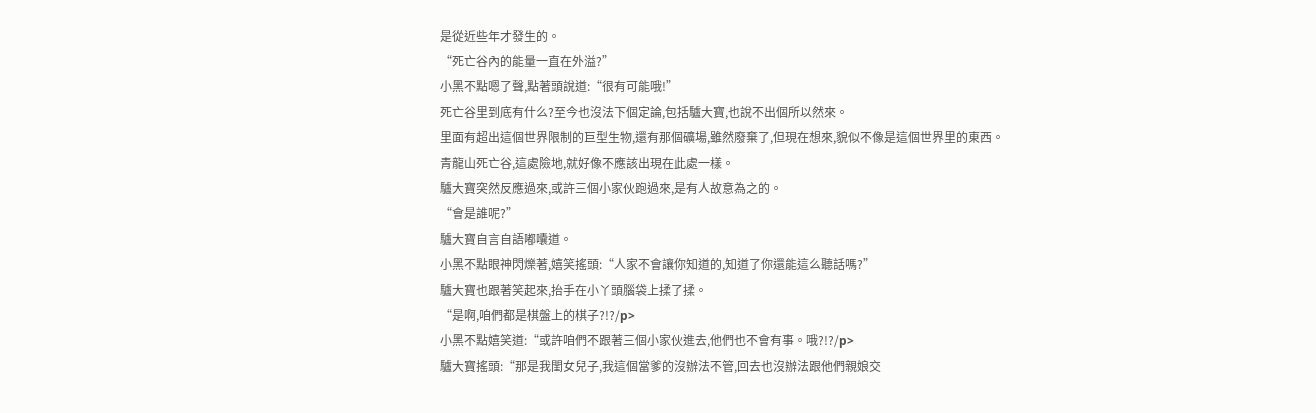是從近些年才發生的。
“死亡谷內的能量一直在外溢?”
小黑不點嗯了聲,點著頭說道:“很有可能哦!”
死亡谷里到底有什么?至今也沒法下個定論,包括驢大寶,也說不出個所以然來。
里面有超出這個世界限制的巨型生物,還有那個礦場,雖然廢棄了,但現在想來,貌似不像是這個世界里的東西。
青龍山死亡谷,這處險地,就好像不應該出現在此處一樣。
驢大寶突然反應過來,或許三個小家伙跑過來,是有人故意為之的。
“會是誰呢?”
驢大寶自言自語嘟囔道。
小黑不點眼神閃爍著,嬉笑搖頭:“人家不會讓你知道的,知道了你還能這么聽話嗎?”
驢大寶也跟著笑起來,抬手在小丫頭腦袋上揉了揉。
“是啊,咱們都是棋盤上的棋子?!?/p>
小黑不點嬉笑道:“或許咱們不跟著三個小家伙進去,他們也不會有事。哦?!?/p>
驢大寶搖頭:“那是我閨女兒子,我這個當爹的沒辦法不管,回去也沒辦法跟他們親娘交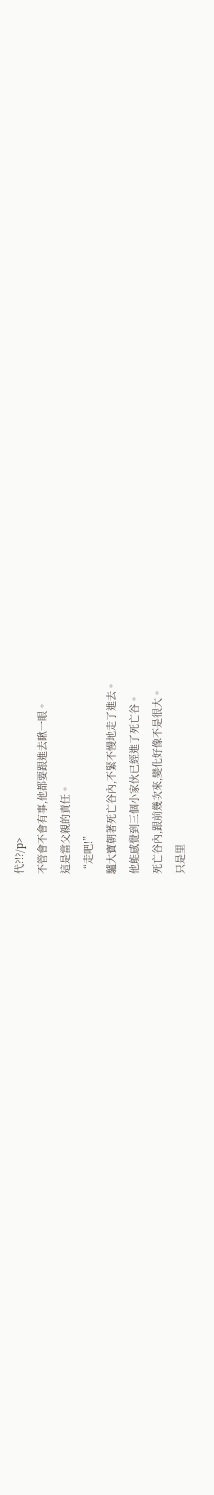代?!?/p>
不管會不會有事,他都要跟進去瞅一眼。
這是當父親的責任。
“走吧!”
驢大寶朝著死亡谷內,不緊不慢地走了進去。
他能感覺到三個小家伙已經進了死亡谷。
死亡谷內,跟前幾次來,變化好像不是很大。
只是里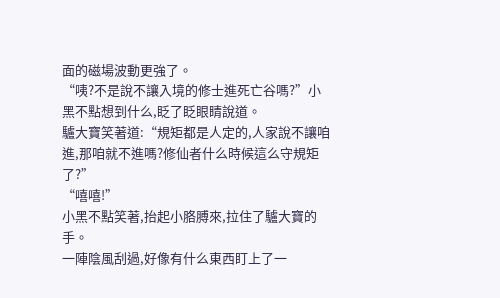面的磁場波動更強了。
“咦?不是說不讓入境的修士進死亡谷嗎?”小黑不點想到什么,眨了眨眼睛說道。
驢大寶笑著道:“規矩都是人定的,人家說不讓咱進,那咱就不進嗎?修仙者什么時候這么守規矩了?”
“嘻嘻!”
小黑不點笑著,抬起小胳膊來,拉住了驢大寶的手。
一陣陰風刮過,好像有什么東西盯上了一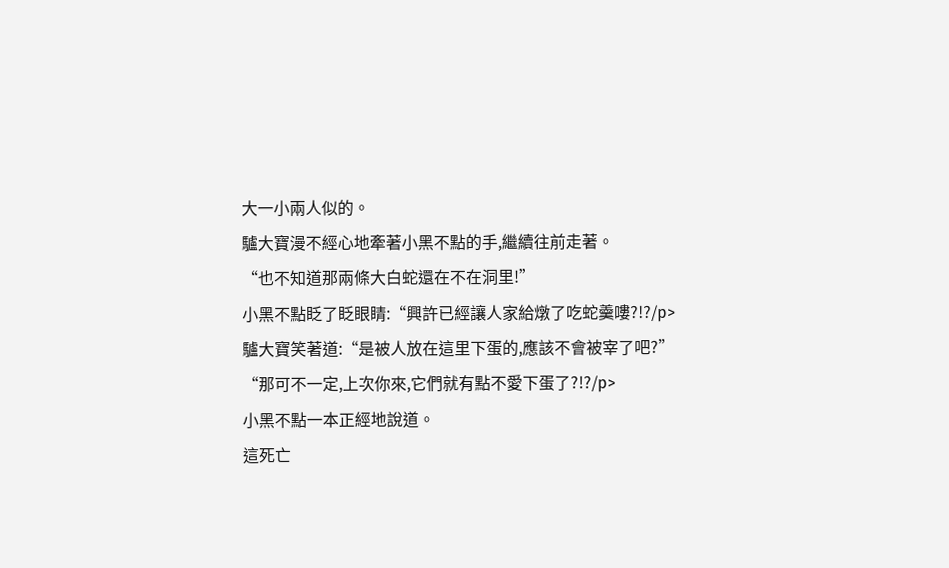大一小兩人似的。
驢大寶漫不經心地牽著小黑不點的手,繼續往前走著。
“也不知道那兩條大白蛇還在不在洞里!”
小黑不點眨了眨眼睛:“興許已經讓人家給燉了吃蛇羹嘍?!?/p>
驢大寶笑著道:“是被人放在這里下蛋的,應該不會被宰了吧?”
“那可不一定,上次你來,它們就有點不愛下蛋了?!?/p>
小黑不點一本正經地說道。
這死亡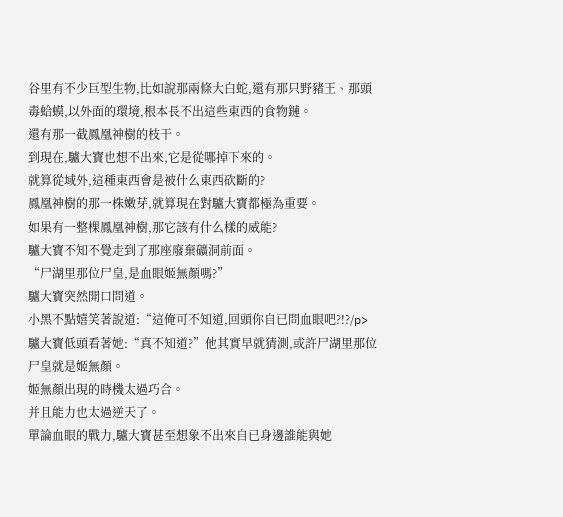谷里有不少巨型生物,比如說那兩條大白蛇,還有那只野豬王、那頭毒蛤蟆,以外面的環境,根本長不出這些東西的食物鏈。
還有那一截鳳凰神樹的枝干。
到現在,驢大寶也想不出來,它是從哪掉下來的。
就算從域外,這種東西會是被什么東西砍斷的?
鳳凰神樹的那一株嫩芽,就算現在對驢大寶都極為重要。
如果有一整棵鳳凰神樹,那它該有什么樣的威能?
驢大寶不知不覺走到了那座廢棄礦洞前面。
“尸湖里那位尸皇,是血眼姬無顏嗎?”
驢大寶突然開口問道。
小黑不點嬉笑著說道:“這俺可不知道,回頭你自已問血眼吧?!?/p>
驢大寶低頭看著她:“真不知道?”他其實早就猜測,或許尸湖里那位尸皇就是姬無顏。
姬無顏出現的時機太過巧合。
并且能力也太過逆天了。
單論血眼的戰力,驢大寶甚至想象不出來自已身邊誰能與她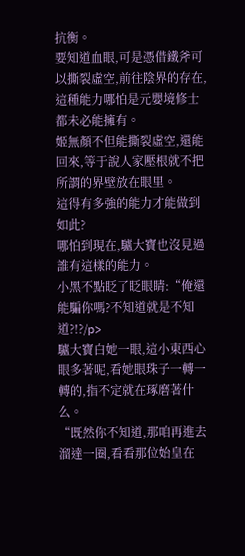抗衡。
要知道血眼,可是憑借鐵斧可以撕裂虛空,前往陰界的存在,這種能力哪怕是元嬰境修士都未必能擁有。
姬無顏不但能撕裂虛空,還能回來,等于說人家壓根就不把所謂的界壁放在眼里。
這得有多強的能力才能做到如此?
哪怕到現在,驢大寶也沒見過誰有這樣的能力。
小黑不點眨了眨眼睛:“俺還能騙你嗎?不知道就是不知道?!?/p>
驢大寶白她一眼,這小東西心眼多著呢,看她眼珠子一轉一轉的,指不定就在琢磨著什么。
“既然你不知道,那咱再進去溜達一圈,看看那位始皇在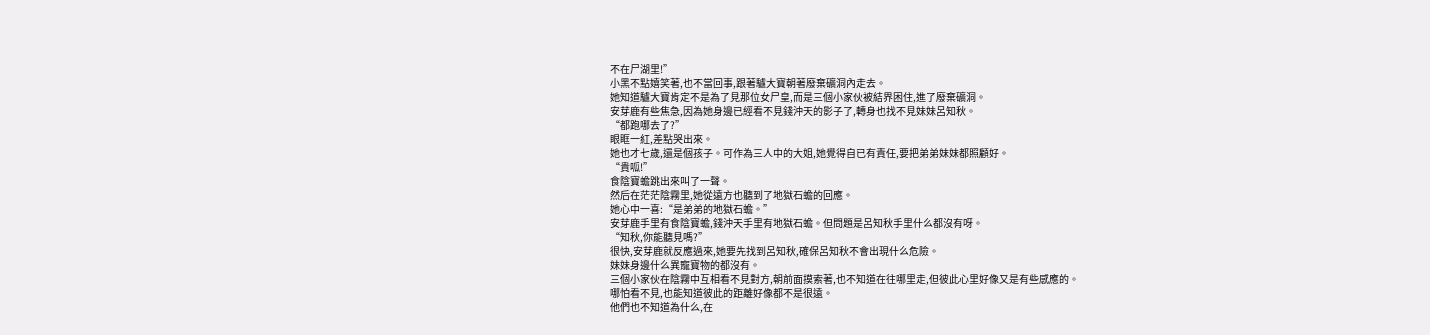不在尸湖里!”
小黑不點嬉笑著,也不當回事,跟著驢大寶朝著廢棄礦洞內走去。
她知道驢大寶肯定不是為了見那位女尸皇,而是三個小家伙被結界困住,進了廢棄礦洞。
安芽鹿有些焦急,因為她身邊已經看不見錢沖天的影子了,轉身也找不見妹妹呂知秋。
“都跑哪去了?”
眼眶一紅,差點哭出來。
她也才七歲,還是個孩子。可作為三人中的大姐,她覺得自已有責任,要把弟弟妹妹都照顧好。
“貴呱!”
食陰寶蟾跳出來叫了一聲。
然后在茫茫陰霧里,她從遠方也聽到了地獄石蟾的回應。
她心中一喜:“是弟弟的地獄石蟾。”
安芽鹿手里有食陰寶蟾,錢沖天手里有地獄石蟾。但問題是呂知秋手里什么都沒有呀。
“知秋,你能聽見嗎?”
很快,安芽鹿就反應過來,她要先找到呂知秋,確保呂知秋不會出現什么危險。
妹妹身邊什么異寵寶物的都沒有。
三個小家伙在陰霧中互相看不見對方,朝前面摸索著,也不知道在往哪里走,但彼此心里好像又是有些感應的。
哪怕看不見,也能知道彼此的距離好像都不是很遠。
他們也不知道為什么,在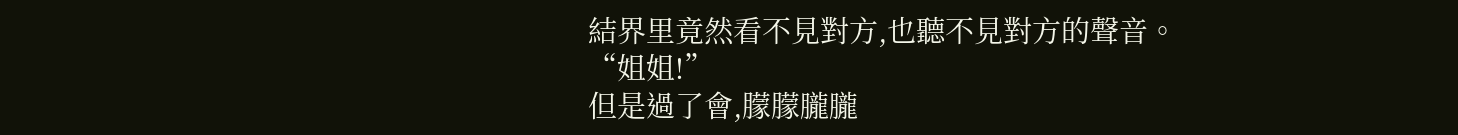結界里竟然看不見對方,也聽不見對方的聲音。
“姐姐!”
但是過了會,朦朦朧朧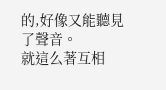的,好像又能聽見了聲音。
就這么著互相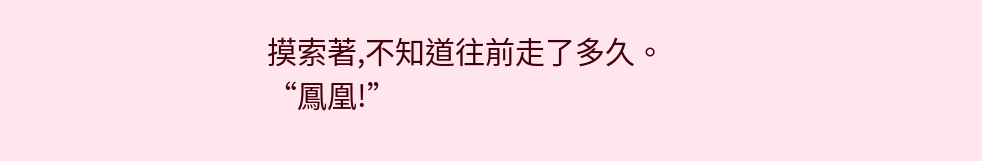摸索著,不知道往前走了多久。
“鳳凰!”